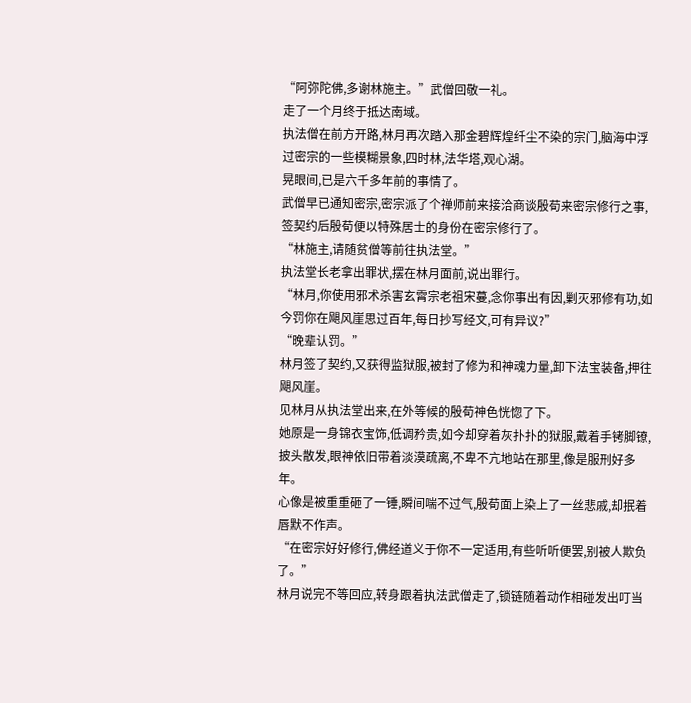“阿弥陀佛,多谢林施主。”武僧回敬一礼。
走了一个月终于抵达南域。
执法僧在前方开路,林月再次踏入那金碧辉煌纤尘不染的宗门,脑海中浮过密宗的一些模糊景象,四时林,法华塔,观心湖。
晃眼间,已是六千多年前的事情了。
武僧早已通知密宗,密宗派了个禅师前来接洽商谈殷荀来密宗修行之事,签契约后殷荀便以特殊居士的身份在密宗修行了。
“林施主,请随贫僧等前往执法堂。”
执法堂长老拿出罪状,摆在林月面前,说出罪行。
“林月,你使用邪术杀害玄霄宗老祖宋蔓,念你事出有因,剿灭邪修有功,如今罚你在飓风崖思过百年,每日抄写经文,可有异议?”
“晚辈认罚。”
林月签了契约,又获得监狱服,被封了修为和神魂力量,卸下法宝装备,押往飓风崖。
见林月从执法堂出来,在外等候的殷荀神色恍惚了下。
她原是一身锦衣宝饰,低调矜贵,如今却穿着灰扑扑的狱服,戴着手铐脚镣,披头散发,眼神依旧带着淡漠疏离,不卑不亢地站在那里,像是服刑好多年。
心像是被重重砸了一锤,瞬间喘不过气,殷荀面上染上了一丝悲戚,却抿着唇默不作声。
“在密宗好好修行,佛经道义于你不一定适用,有些听听便罢,别被人欺负了。”
林月说完不等回应,转身跟着执法武僧走了,锁链随着动作相碰发出叮当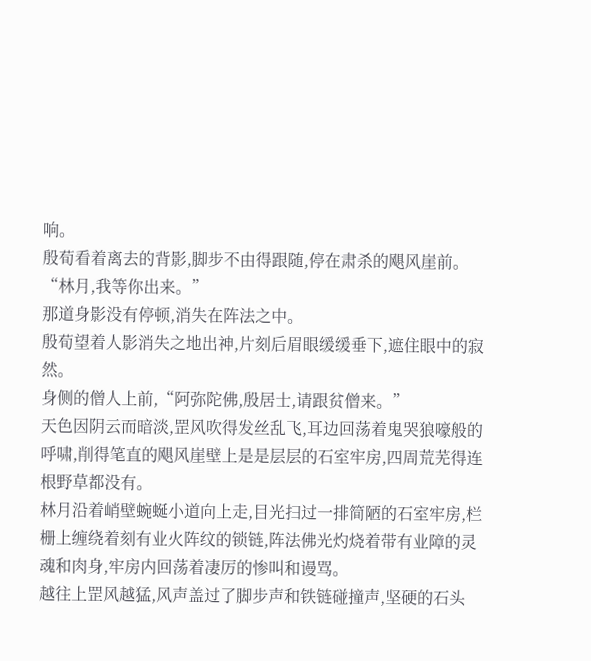响。
殷荀看着离去的背影,脚步不由得跟随,停在肃杀的飓风崖前。
“林月,我等你出来。”
那道身影没有停顿,消失在阵法之中。
殷荀望着人影消失之地出神,片刻后眉眼缓缓垂下,遮住眼中的寂然。
身侧的僧人上前,“阿弥陀佛,殷居士,请跟贫僧来。”
天色因阴云而暗淡,罡风吹得发丝乱飞,耳边回荡着鬼哭狼嚎般的呼啸,削得笔直的飓风崖壁上是是层层的石室牢房,四周荒芜得连根野草都没有。
林月沿着峭壁蜿蜒小道向上走,目光扫过一排简陋的石室牢房,栏栅上缠绕着刻有业火阵纹的锁链,阵法佛光灼烧着带有业障的灵魂和肉身,牢房内回荡着凄厉的惨叫和谩骂。
越往上罡风越猛,风声盖过了脚步声和铁链碰撞声,坚硬的石头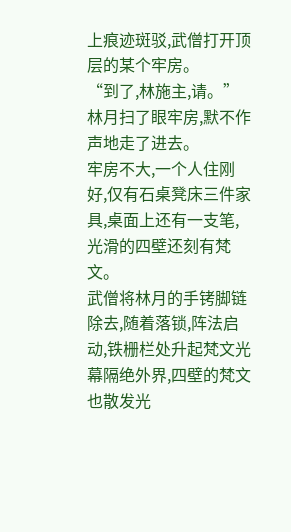上痕迹斑驳,武僧打开顶层的某个牢房。
“到了,林施主,请。”
林月扫了眼牢房,默不作声地走了进去。
牢房不大,一个人住刚好,仅有石桌凳床三件家具,桌面上还有一支笔,光滑的四壁还刻有梵文。
武僧将林月的手铐脚链除去,随着落锁,阵法启动,铁栅栏处升起梵文光幕隔绝外界,四壁的梵文也散发光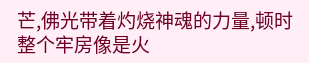芒,佛光带着灼烧神魂的力量,顿时整个牢房像是火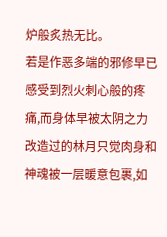炉般炙热无比。
若是作恶多端的邪修早已感受到烈火刺心般的疼痛,而身体早被太阴之力改造过的林月只觉肉身和神魂被一层暖意包裹,如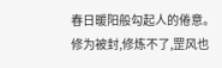春日暖阳般勾起人的倦意。
修为被封,修炼不了,罡风也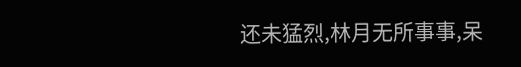还未猛烈,林月无所事事,呆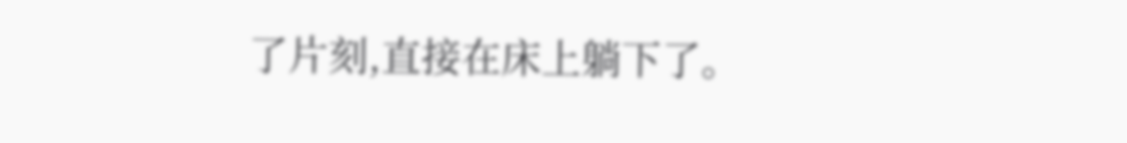了片刻,直接在床上躺下了。